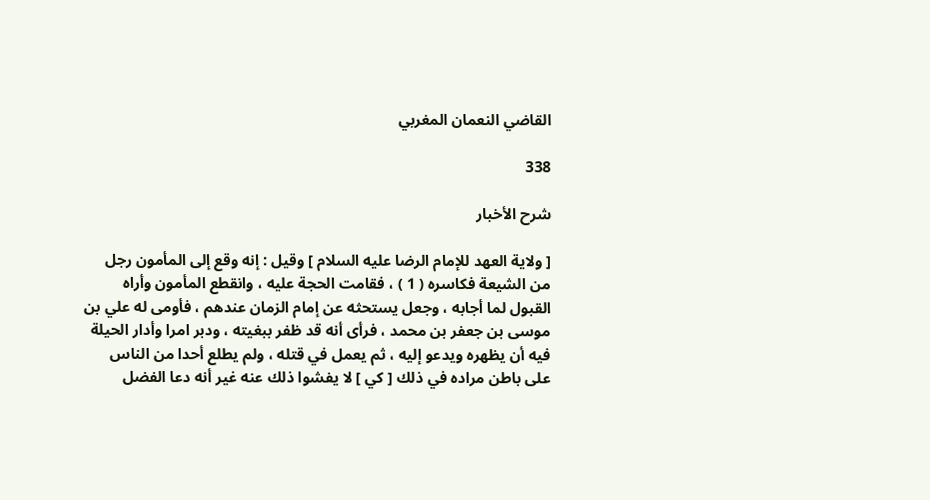القاضي النعمان المغربي

338

شرح الأخبار

[ ولاية العهد للإمام الرضا عليه السلام ] وقيل : إنه وقع إلى المأمون رجل من الشيعة فكاسره ( 1 ) ، فقامت الحجة عليه ، وانقطع المأمون وأراه القبول لما أجابه ، وجعل يستحثه عن إمام الزمان عندهم ، فأومى له علي بن موسى بن جعفر بن محمد ، فرأى أنه قد ظفر ببغيته ، ودبر امرا وأدار الحيلة فيه أن يظهره ويدعو إليه ، ثم يعمل في قتله ، ولم يطلع أحدا من الناس على باطن مراده في ذلك [ كي ] لا يفشوا ذلك عنه غير أنه دعا الفضل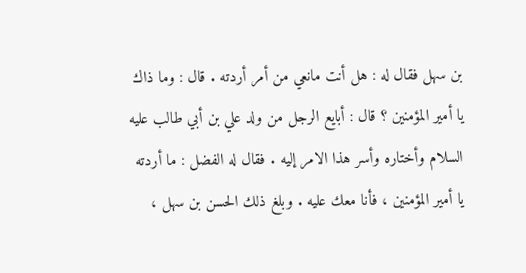بن سهل فقال له : هل أنت مانعي من أمر أردته . قال : وما ذاك يا أمير المؤمنين ؟ قال : أبايع الرجل من ولد علي بن أبي طالب عليه السلام وأختاره وأسر هذا الامر إليه . فقال له الفضل : ما أردته يا أمير المؤمنين ، فأنا معك عليه . وبلغ ذلك الحسن بن سهل ،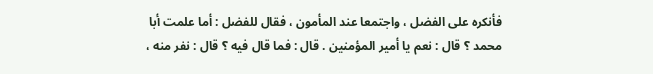فأنكره على الفضل ، واجتمعا عند المأمون ، فقال للفضل : أما علمت أبا محمد ؟ قال : نعم يا أمير المؤمنين . قال : فما قال فيه ؟ قال : نفر منه ،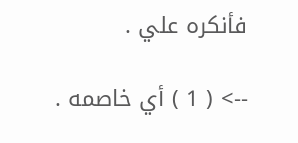فأنكره علي .

--> ( 1 ) أي خاصمه .